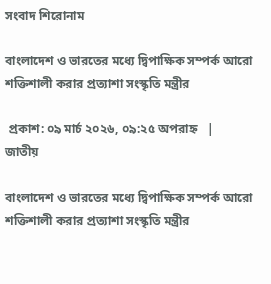সংবাদ শিরোনাম

বাংলাদেশ ও ভারতের মধ্যে দ্বিপাক্ষিক সম্পর্ক আরো শক্তিশালী করার প্রত্যাশা সংস্কৃতি মন্ত্রীর

 প্রকাশ: ০৯ মার্চ ২০২৬, ০৯:২৫ অপরাহ্ন   |   জাতীয়

বাংলাদেশ ও ভারতের মধ্যে দ্বিপাক্ষিক সম্পর্ক আরো শক্তিশালী করার প্রত্যাশা সংস্কৃতি মন্ত্রীর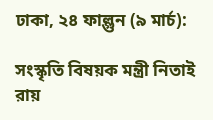ঢাকা, ২৪ ফাল্গুন (৯ মার্চ):

সংস্কৃতি বিষয়ক মন্ত্রী নিতাই রায়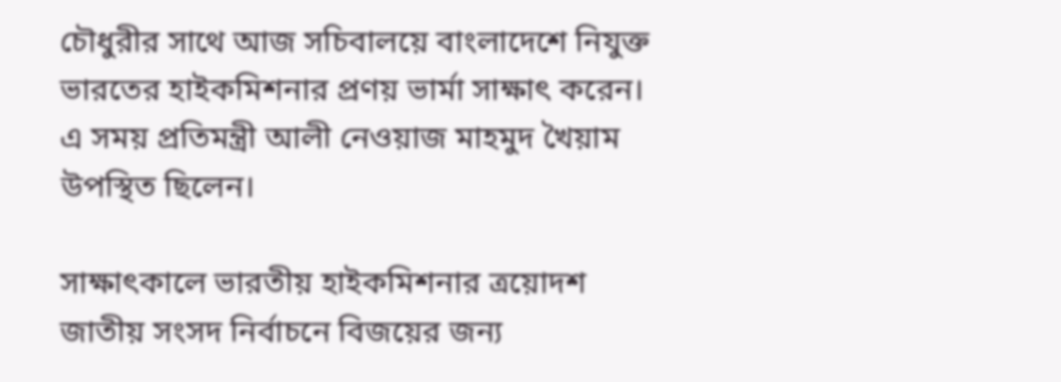চৌধুরীর সাথে আজ সচিবালয়ে বাংলাদেশে নিযুক্ত ভারতের হাইকমিশনার প্রণয় ভার্মা সাক্ষাৎ করেন। এ সময় প্রতিমন্ত্রী আলী নেওয়াজ মাহমুদ খৈয়াম উপস্থিত ছিলেন।

সাক্ষাৎকালে ভারতীয় হাইকমিশনার ত্রয়োদশ জাতীয় সংসদ নির্বাচনে বিজয়ের জন্য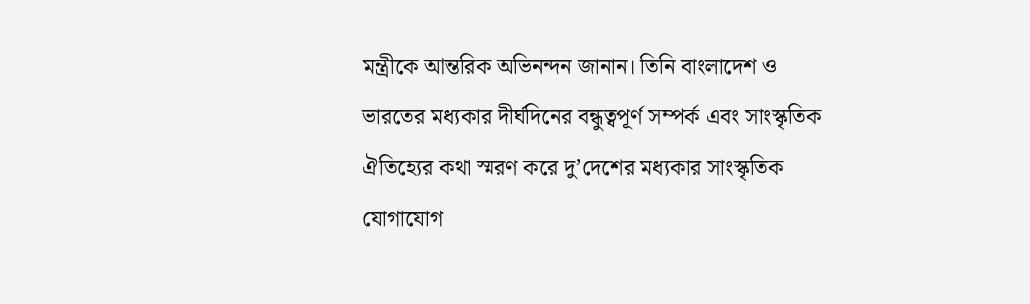মন্ত্রীকে আন্তরিক অভিনন্দন জানান। তিনি বাংলাদেশ ও ভারতের মধ্যকার দীর্ঘদিনের বন্ধুত্বপূর্ণ সম্পর্ক এবং সাংস্কৃতিক ঐতিহ্যের কথা স্মরণ করে দু’দেশের মধ্যকার সাংস্কৃতিক যোগাযোগ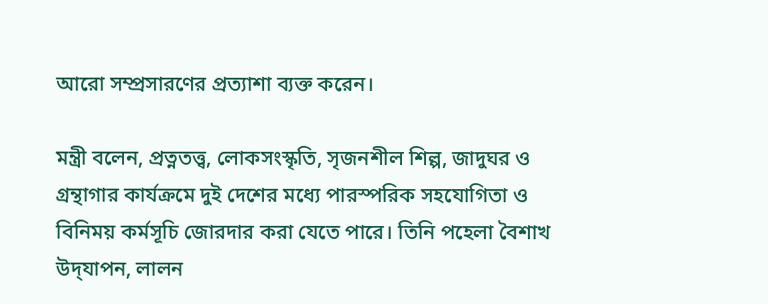আরো সম্প্রসারণের প্রত্যাশা ব্যক্ত করেন।

মন্ত্রী বলেন, প্রত্নতত্ত্ব, লোকসংস্কৃতি, সৃজনশীল শিল্প, জাদুঘর ও গ্রন্থাগার কার্যক্রমে দুই দেশের মধ্যে পারস্পরিক সহযোগিতা ও বিনিময় কর্মসূচি জোরদার করা যেতে পারে। তিনি পহেলা বৈশাখ উদ্‌যাপন, লালন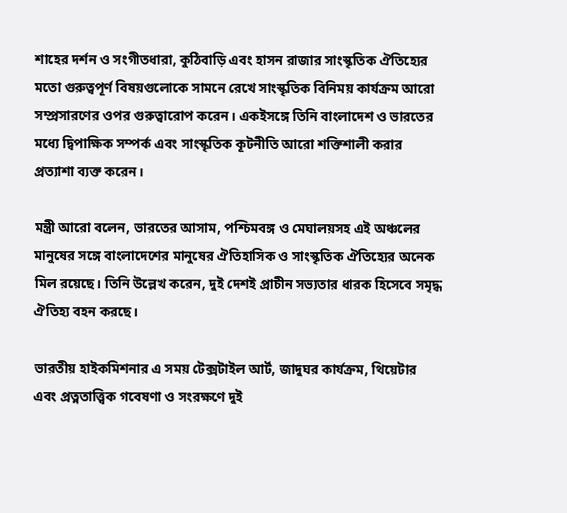শাহের দর্শন ও সংগীতধারা, কুঠিবাড়ি এবং হাসন রাজার সাংস্কৃতিক ঐতিহ্যের মতো গুরুত্বপূর্ণ বিষয়গুলোকে সামনে রেখে সাংস্কৃতিক বিনিময় কার্যক্রম আরো সম্প্রসারণের ওপর গুরুত্বারোপ করেন। একইসঙ্গে তিনি বাংলাদেশ ও ভারতের মধ্যে দ্বিপাক্ষিক সম্পর্ক এবং সাংস্কৃতিক কূটনীতি আরো শক্তিশালী করার প্রত্যাশা ব্যক্ত করেন।

মন্ত্রী আরো বলেন, ভারতের আসাম, পশ্চিমবঙ্গ ও মেঘালয়সহ এই অঞ্চলের মানুষের সঙ্গে বাংলাদেশের মানুষের ঐতিহাসিক ও সাংস্কৃতিক ঐতিহ্যের অনেক মিল রয়েছে। তিনি উল্লেখ করেন, দুই দেশই প্রাচীন সভ্যতার ধারক হিসেবে সমৃদ্ধ ঐতিহ্য বহন করছে।

ভারতীয় হাইকমিশনার এ সময় টেক্সটাইল আর্ট, জাদুঘর কার্যক্রম, থিয়েটার এবং প্রত্নতাত্ত্বিক গবেষণা ও সংরক্ষণে দুই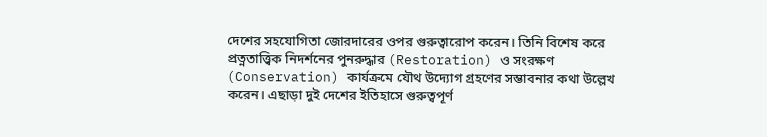দেশের সহযোগিতা জোরদারের ওপর গুরুত্বারোপ করেন। তিনি বিশেষ করে প্রত্নতাত্ত্বিক নিদর্শনের পুনরুদ্ধার (Restoration) ও সংরক্ষণ (Conservation) কার্যক্রমে যৌথ উদ্যোগ গ্রহণের সম্ভাবনার কথা উল্লেখ করেন। এছাড়া দুই দেশের ইতিহাসে গুরুত্বপূর্ণ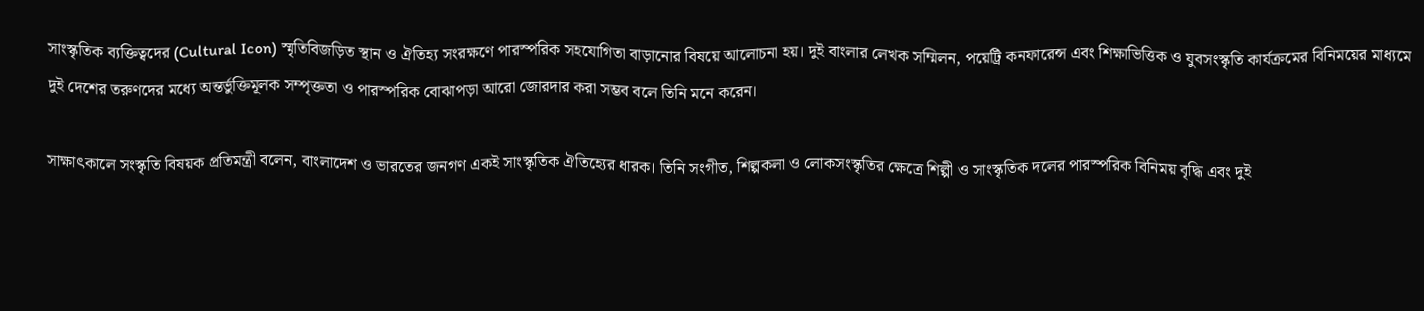সাংস্কৃতিক ব্যক্তিত্বদের (Cultural Icon) স্মৃতিবিজড়িত স্থান ও ঐতিহ্য সংরক্ষণে পারস্পরিক সহযোগিতা বাড়ানোর বিষয়ে আলোচনা হয়। দুই বাংলার লেখক সম্মিলন, পয়েট্রি কনফারেন্স এবং শিক্ষাভিত্তিক ও যুবসংস্কৃতি কার্যক্রমের বিনিময়ের মাধ্যমে দুই দেশের তরুণদের মধ্যে অন্তর্ভুক্তিমূলক সম্পৃক্ততা ও পারস্পরিক বোঝাপড়া আরো জোরদার করা সম্ভব বলে তিনি মনে করেন।

সাক্ষাৎকালে সংস্কৃতি বিষয়ক প্রতিমন্ত্রী বলেন, বাংলাদেশ ও ভারতের জনগণ একই সাংস্কৃতিক ঐতিহ্যের ধারক। তিনি সংগীত, শিল্পকলা ও লোকসংস্কৃতির ক্ষেত্রে শিল্পী ও সাংস্কৃতিক দলের পারস্পরিক বিনিময় বৃদ্ধি এবং দুই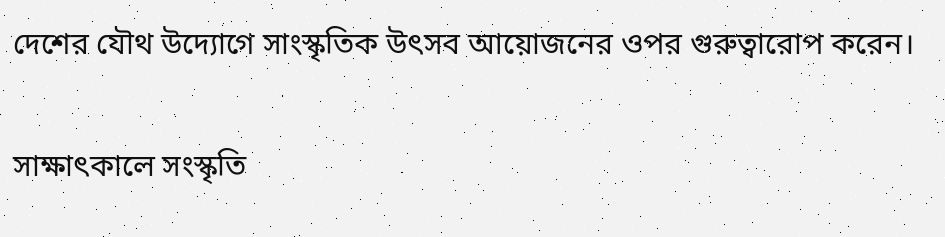দেশের যৌথ উদ্যোগে সাংস্কৃতিক উৎসব আয়োজনের ওপর গুরুত্বারোপ করেন।

সাক্ষাৎকালে সংস্কৃতি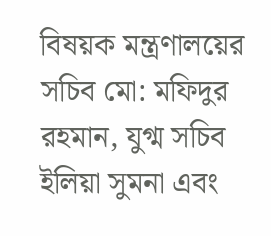বিষয়ক মন্ত্রণালয়ের সচিব মো: মফিদুর রহমান, যুগ্ম সচিব ইলিয়া সুমনা এবং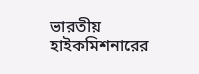ভারতীয় হাইকমিশনারের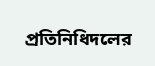প্রতিনিধিদলের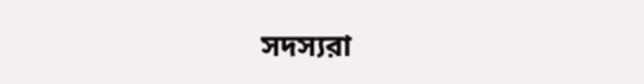সদস্যরা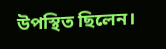উপস্থিত ছিলেন।